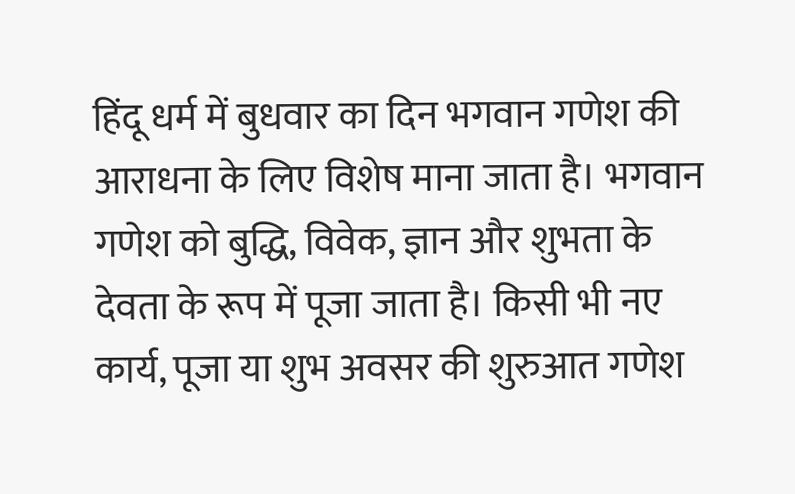हिंदू धर्म में बुधवार का दिन भगवान गणेश की आराधना के लिए विशेष माना जाता है। भगवान गणेश को बुद्धि, विवेक, ज्ञान और शुभता के देवता के रूप में पूजा जाता है। किसी भी नए कार्य, पूजा या शुभ अवसर की शुरुआत गणेश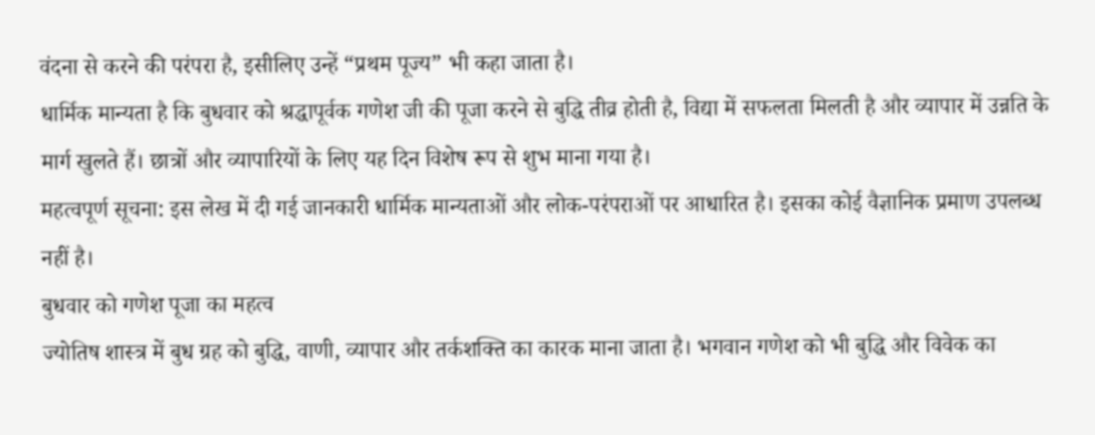वंदना से करने की परंपरा है, इसीलिए उन्हें “प्रथम पूज्य” भी कहा जाता है।
धार्मिक मान्यता है कि बुधवार को श्रद्धापूर्वक गणेश जी की पूजा करने से बुद्धि तीव्र होती है, विद्या में सफलता मिलती है और व्यापार में उन्नति के मार्ग खुलते हैं। छात्रों और व्यापारियों के लिए यह दिन विशेष रूप से शुभ माना गया है।
महत्वपूर्ण सूचना: इस लेख में दी गई जानकारी धार्मिक मान्यताओं और लोक-परंपराओं पर आधारित है। इसका कोई वैज्ञानिक प्रमाण उपलब्ध नहीं है।
बुधवार को गणेश पूजा का महत्व
ज्योतिष शास्त्र में बुध ग्रह को बुद्धि, वाणी, व्यापार और तर्कशक्ति का कारक माना जाता है। भगवान गणेश को भी बुद्धि और विवेक का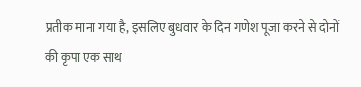प्रतीक माना गया है, इसलिए बुधवार के दिन गणेश पूजा करने से दोनों की कृपा एक साथ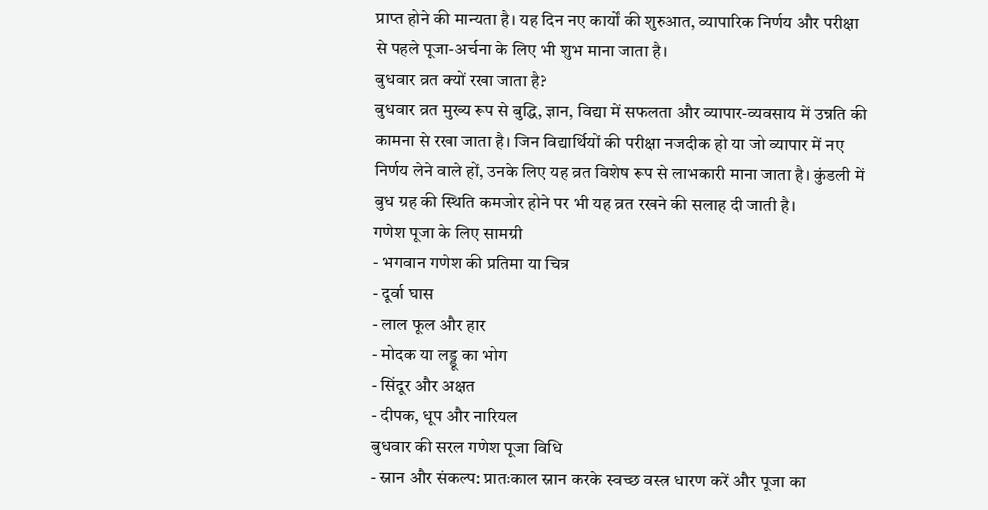प्राप्त होने की मान्यता है। यह दिन नए कार्यों की शुरुआत, व्यापारिक निर्णय और परीक्षा से पहले पूजा-अर्चना के लिए भी शुभ माना जाता है।
बुधवार व्रत क्यों रखा जाता है?
बुधवार व्रत मुख्य रूप से बुद्धि, ज्ञान, विद्या में सफलता और व्यापार-व्यवसाय में उन्नति की कामना से रखा जाता है। जिन विद्यार्थियों की परीक्षा नजदीक हो या जो व्यापार में नए निर्णय लेने वाले हों, उनके लिए यह व्रत विशेष रूप से लाभकारी माना जाता है। कुंडली में बुध ग्रह की स्थिति कमजोर होने पर भी यह व्रत रखने की सलाह दी जाती है।
गणेश पूजा के लिए सामग्री
- भगवान गणेश की प्रतिमा या चित्र
- दूर्वा घास
- लाल फूल और हार
- मोदक या लड्डू का भोग
- सिंदूर और अक्षत
- दीपक, धूप और नारियल
बुधवार की सरल गणेश पूजा विधि
- स्नान और संकल्प: प्रातःकाल स्नान करके स्वच्छ वस्त्र धारण करें और पूजा का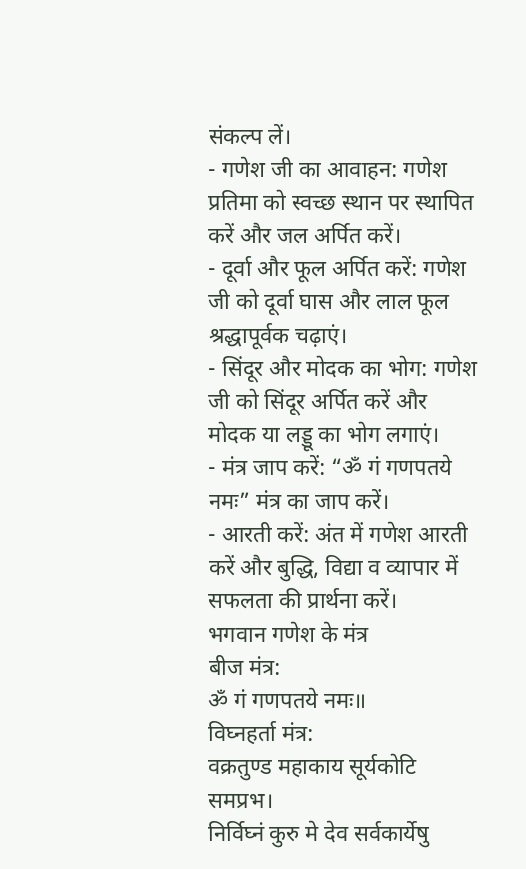संकल्प लें।
- गणेश जी का आवाहन: गणेश प्रतिमा को स्वच्छ स्थान पर स्थापित करें और जल अर्पित करें।
- दूर्वा और फूल अर्पित करें: गणेश जी को दूर्वा घास और लाल फूल श्रद्धापूर्वक चढ़ाएं।
- सिंदूर और मोदक का भोग: गणेश जी को सिंदूर अर्पित करें और मोदक या लड्डू का भोग लगाएं।
- मंत्र जाप करें: “ॐ गं गणपतये नमः” मंत्र का जाप करें।
- आरती करें: अंत में गणेश आरती करें और बुद्धि, विद्या व व्यापार में सफलता की प्रार्थना करें।
भगवान गणेश के मंत्र
बीज मंत्र:
ॐ गं गणपतये नमः॥
विघ्नहर्ता मंत्र:
वक्रतुण्ड महाकाय सूर्यकोटि समप्रभ।
निर्विघ्नं कुरु मे देव सर्वकार्येषु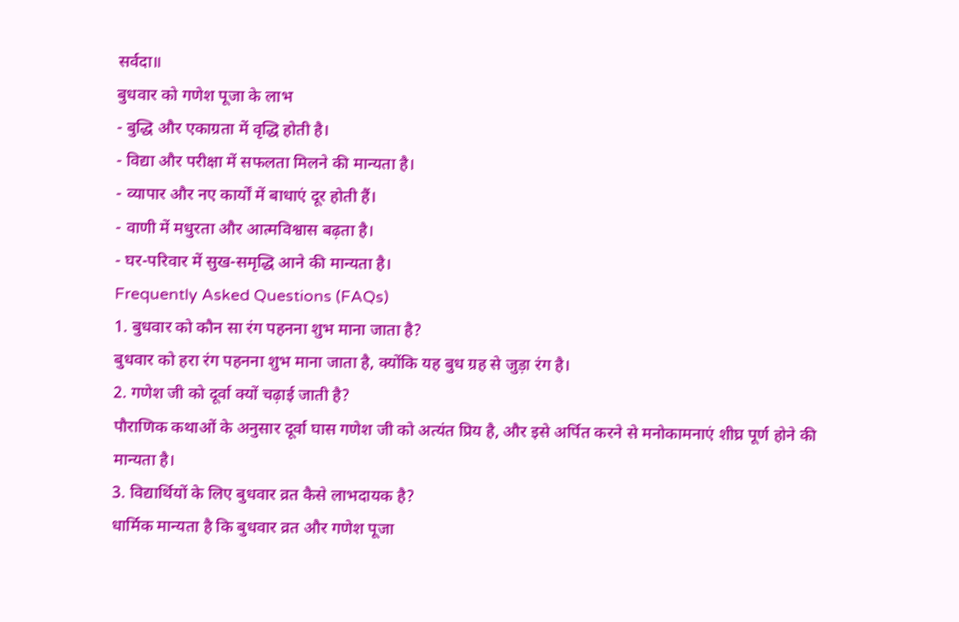सर्वदा॥
बुधवार को गणेश पूजा के लाभ
- बुद्धि और एकाग्रता में वृद्धि होती है।
- विद्या और परीक्षा में सफलता मिलने की मान्यता है।
- व्यापार और नए कार्यों में बाधाएं दूर होती हैं।
- वाणी में मधुरता और आत्मविश्वास बढ़ता है।
- घर-परिवार में सुख-समृद्धि आने की मान्यता है।
Frequently Asked Questions (FAQs)
1. बुधवार को कौन सा रंग पहनना शुभ माना जाता है?
बुधवार को हरा रंग पहनना शुभ माना जाता है, क्योंकि यह बुध ग्रह से जुड़ा रंग है।
2. गणेश जी को दूर्वा क्यों चढ़ाई जाती है?
पौराणिक कथाओं के अनुसार दूर्वा घास गणेश जी को अत्यंत प्रिय है, और इसे अर्पित करने से मनोकामनाएं शीघ्र पूर्ण होने की मान्यता है।
3. विद्यार्थियों के लिए बुधवार व्रत कैसे लाभदायक है?
धार्मिक मान्यता है कि बुधवार व्रत और गणेश पूजा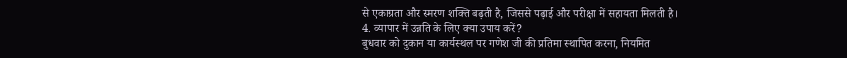से एकाग्रता और स्मरण शक्ति बढ़ती है, जिससे पढ़ाई और परीक्षा में सहायता मिलती है।
4. व्यापार में उन्नति के लिए क्या उपाय करें?
बुधवार को दुकान या कार्यस्थल पर गणेश जी की प्रतिमा स्थापित करना, नियमित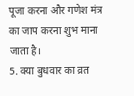पूजा करना और गणेश मंत्र का जाप करना शुभ माना जाता है।
5. क्या बुधवार का व्रत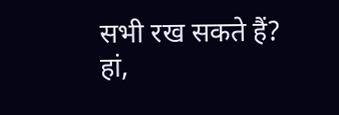सभी रख सकते हैं?
हां,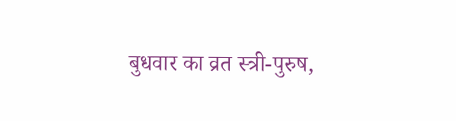बुधवार का व्रत स्त्री-पुरुष,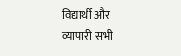विद्यार्थी और व्यापारी सभी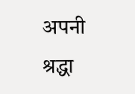अपनी श्रद्धा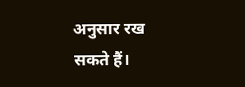अनुसार रख सकते हैं।